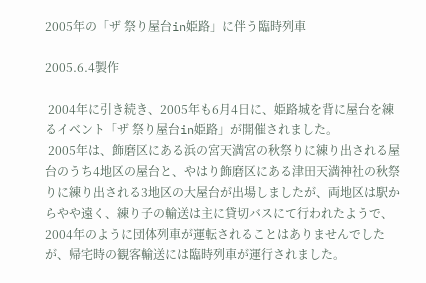2005年の「ザ 祭り屋台in姫路」に伴う臨時列車

2005.6.4製作

 2004年に引き続き、2005年も6月4日に、姫路城を背に屋台を練るイベント「ザ 祭り屋台in姫路」が開催されました。
 2005年は、飾磨区にある浜の宮天満宮の秋祭りに練り出される屋台のうち4地区の屋台と、やはり飾磨区にある津田天満神社の秋祭りに練り出される3地区の大屋台が出場しましたが、両地区は駅からやや遠く、練り子の輸送は主に貸切バスにて行われたようで、2004年のように団体列車が運転されることはありませんでしたが、帰宅時の観客輸送には臨時列車が運行されました。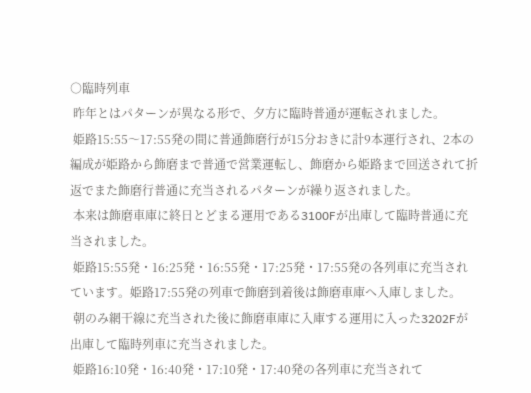○臨時列車
 昨年とはパターンが異なる形で、夕方に臨時普通が運転されました。
 姫路15:55〜17:55発の間に普通飾磨行が15分おきに計9本運行され、2本の編成が姫路から飾磨まで普通で営業運転し、飾磨から姫路まで回送されて折返でまた飾磨行普通に充当されるパターンが繰り返されました。
 本来は飾磨車庫に終日とどまる運用である3100Fが出庫して臨時普通に充当されました。
 姫路15:55発・16:25発・16:55発・17:25発・17:55発の各列車に充当されています。姫路17:55発の列車で飾磨到着後は飾磨車庫へ入庫しました。
 朝のみ網干線に充当された後に飾磨車庫に入庫する運用に入った3202Fが出庫して臨時列車に充当されました。
 姫路16:10発・16:40発・17:10発・17:40発の各列車に充当されて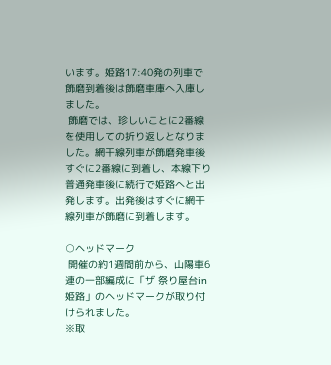います。姫路17:40発の列車で飾磨到着後は飾磨車庫へ入庫しました。
 飾磨では、珍しいことに2番線を使用しての折り返しとなりました。網干線列車が飾磨発車後すぐに2番線に到着し、本線下り普通発車後に続行で姫路へと出発します。出発後はすぐに網干線列車が飾磨に到着します。

○ヘッドマーク
 開催の約1週間前から、山陽車6連の一部編成に「ザ 祭り屋台in姫路」のヘッドマークが取り付けられました。
※取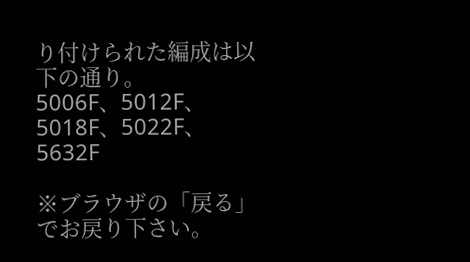り付けられた編成は以下の通り。
5006F、5012F、5018F、5022F、5632F

※ブラウザの「戻る」でお戻り下さい。